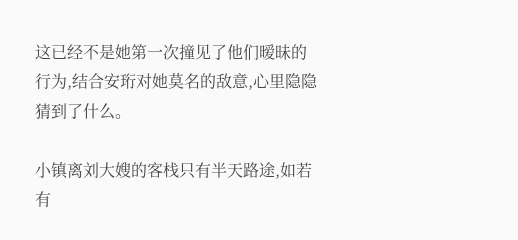这已经不是她第一次撞见了他们暧昧的行为,结合安珩对她莫名的敌意,心里隐隐猜到了什么。

小镇离刘大嫂的客栈只有半天路途,如若有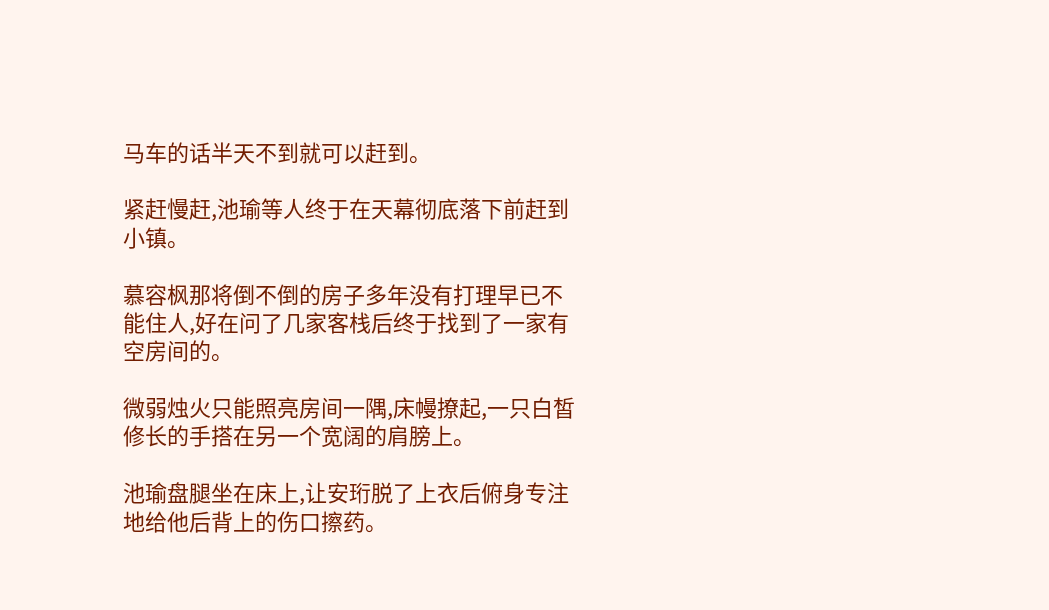马车的话半天不到就可以赶到。

紧赶慢赶,池瑜等人终于在天幕彻底落下前赶到小镇。

慕容枫那将倒不倒的房子多年没有打理早已不能住人,好在问了几家客栈后终于找到了一家有空房间的。

微弱烛火只能照亮房间一隅,床幔撩起,一只白皙修长的手搭在另一个宽阔的肩膀上。

池瑜盘腿坐在床上,让安珩脱了上衣后俯身专注地给他后背上的伤口擦药。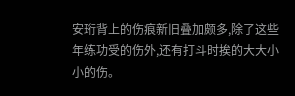安珩背上的伤痕新旧叠加颇多,除了这些年练功受的伤外,还有打斗时挨的大大小小的伤。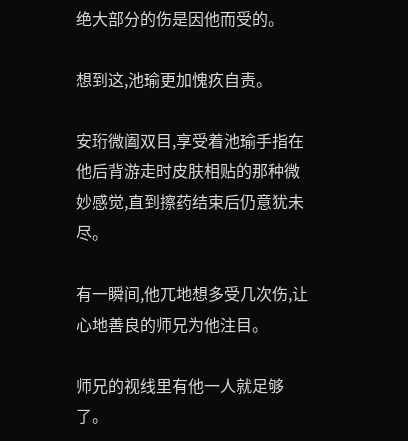绝大部分的伤是因他而受的。

想到这,池瑜更加愧疚自责。

安珩微阖双目,享受着池瑜手指在他后背游走时皮肤相贴的那种微妙感觉,直到擦药结束后仍意犹未尽。

有一瞬间,他兀地想多受几次伤,让心地善良的师兄为他注目。

师兄的视线里有他一人就足够了。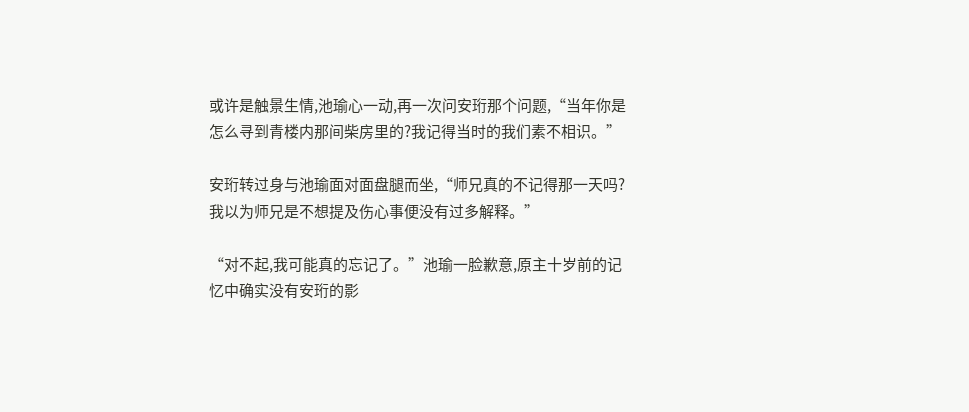或许是触景生情,池瑜心一动,再一次问安珩那个问题,“当年你是怎么寻到青楼内那间柴房里的?我记得当时的我们素不相识。”

安珩转过身与池瑜面对面盘腿而坐,“师兄真的不记得那一天吗?我以为师兄是不想提及伤心事便没有过多解释。”

“对不起,我可能真的忘记了。”池瑜一脸歉意,原主十岁前的记忆中确实没有安珩的影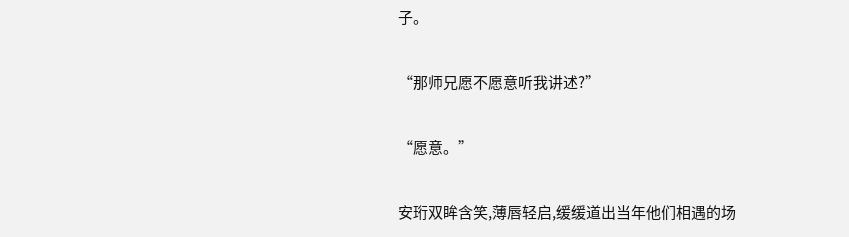子。

“那师兄愿不愿意听我讲述?”

“愿意。”

安珩双眸含笑,薄唇轻启,缓缓道出当年他们相遇的场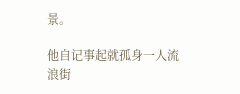景。

他自记事起就孤身一人流浪街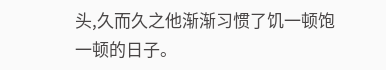头,久而久之他渐渐习惯了饥一顿饱一顿的日子。